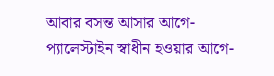আবার বসন্ত আসার আগে-
প্যালেস্টাইন স্বাধীন হওয়ার আগে-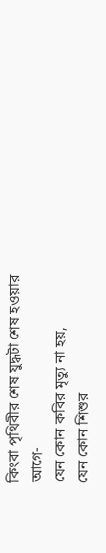কিংবা পৃথিবীর শেষ যুদ্ধটা শেষ হওয়ার আগে-
যেন কোন কবির মৃত্যু না হয়,
যেন কোন শিশুর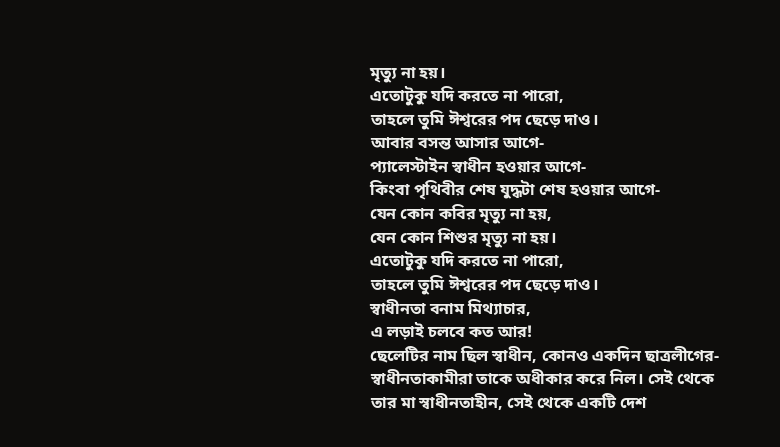মৃত্যু না হয়।
এতোটুকু যদি করতে না পারো,
তাহলে তুমি ঈশ্বরের পদ ছেড়ে দাও।
আবার বসন্ত আসার আগে-
প্যালেস্টাইন স্বাধীন হওয়ার আগে-
কিংবা পৃথিবীর শেষ যুদ্ধটা শেষ হওয়ার আগে-
যেন কোন কবির মৃত্যু না হয়,
যেন কোন শিশুর মৃত্যু না হয়।
এতোটুকু যদি করতে না পারো,
তাহলে তুমি ঈশ্বরের পদ ছেড়ে দাও।
স্বাধীনতা বনাম মিথ্যাচার,
এ লড়াই চলবে কত আর!
ছেলেটির নাম ছিল স্বাধীন, কোনও একদিন ছাত্রলীগের- স্বাধীনতাকামীরা তাকে অধীকার করে নিল। সেই থেকে তার মা স্বাধীনতাহীন, সেই থেকে একটি দেশ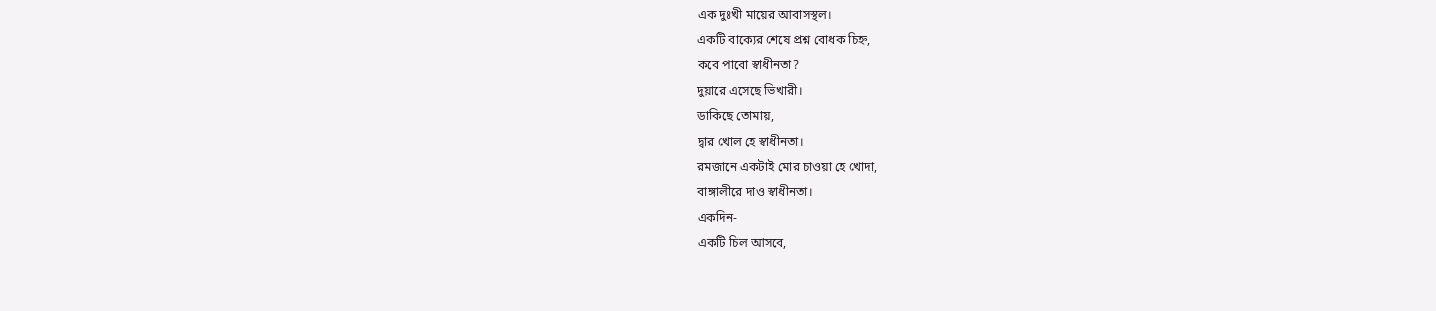এক দুঃখী মায়ের আবাসস্থল।
একটি বাক্যের শেষে প্রশ্ন বোধক চিহ্ন,
কবে পাবো স্বাধীনতা?
দুয়ারে এসেছে ভিখারী।
ডাকিছে তোমায়,
দ্বার খোল হে স্বাধীনতা।
রমজানে একটাই মোর চাওয়া হে খোদা,
বাঙ্গালীরে দাও স্বাধীনতা।
একদিন-
একটি চিল আসবে,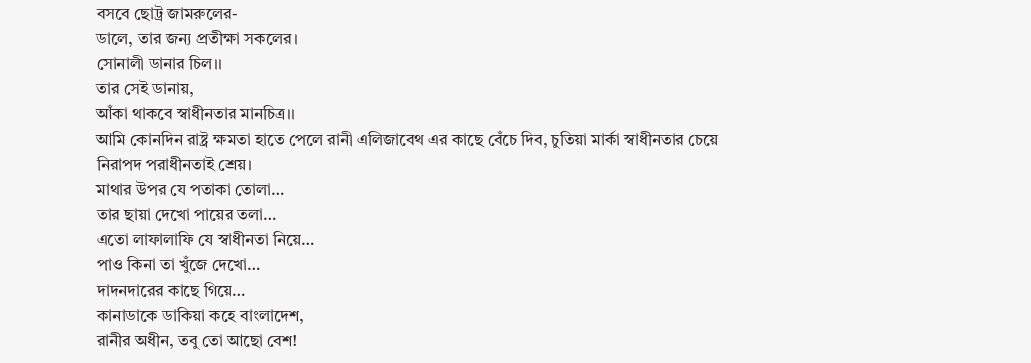বসবে ছোট্র জামরুলের-
ডালে, তার জন্য প্রতীক্ষা সকলের।
সোনালী ডানার চিল।।
তার সেই ডানায়,
আঁকা থাকবে স্বাধীনতার মানচিত্র।।
আমি কোনদিন রাষ্ট্র ক্ষমতা হাতে পেলে রানী এলিজাবেথ এর কাছে বেঁচে দিব, চুতিয়া মার্কা স্বাধীনতার চেয়ে নিরাপদ পরাধীনতাই শ্রেয়।
মাথার উপর যে পতাকা তোলা…
তার ছায়া দেখো পায়ের তলা…
এতো লাফালাফি যে স্বাধীনতা নিয়ে…
পাও কিনা তা খুঁজে দেখো…
দাদনদারের কাছে গিয়ে…
কানাডাকে ডাকিয়া কহে বাংলাদেশ,
রানীর অধীন, তবু তো আছো বেশ!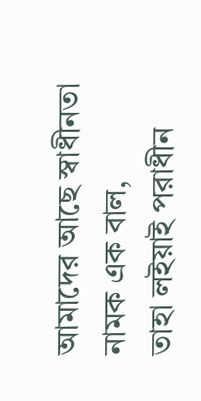আমাদের আছে স্বাধীনতা নামক এক বাল,
তাহা লইয়াই পরাধীন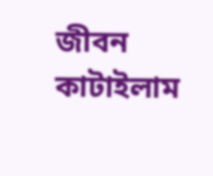জীবন কাটাইলাম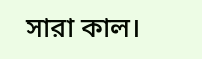সারা কাল।